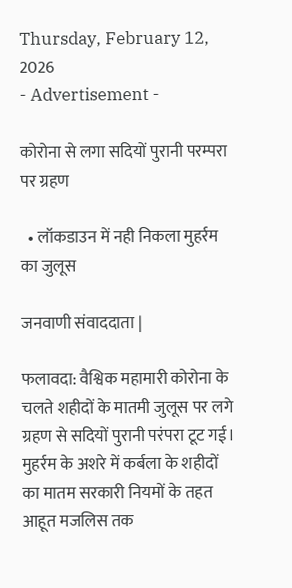Thursday, February 12, 2026
- Advertisement -

कोरोना से लगा सदियों पुरानी परम्परा पर ग्रहण

  • लॉकडाउन में नही निकला मुहर्रम का जुलूस

जनवाणी संवाददाता |

फलावदा: वैश्विक महामारी कोरोना के चलते शहीदों के मातमी जुलूस पर लगे ग्रहण से सदियों पुरानी परंपरा टूट गई। मुहर्रम के अशरे में कर्बला के शहीदों का मातम सरकारी नियमों के तहत आहूत मजलिस तक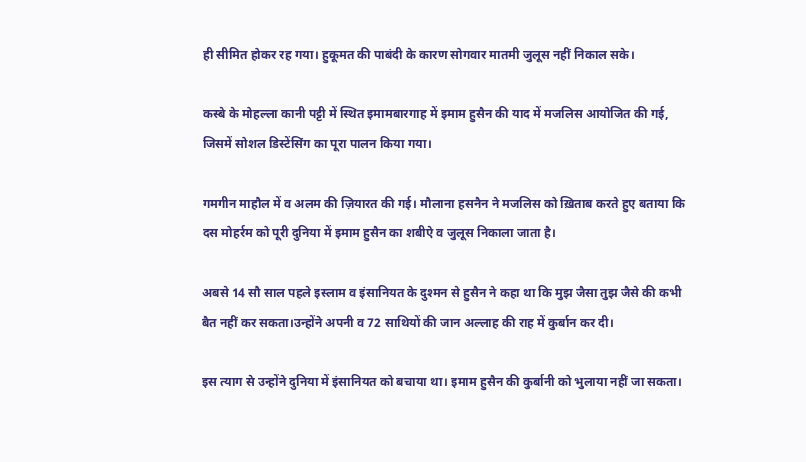ही सीमित होकर रह गया। हुकूमत की पाबंदी के कारण सोगवार मातमी जुलूस नहीं निकाल सके।

कस्बे के मोहल्ला कानी पट्टी में स्थित इमामबारगाह में इमाम हुसैन की याद में मजलिस आयोजित की गई, जिसमें सोशल डिस्टेंसिंग का पूरा पालन किया गया।

गमगीन माहौल में व अलम की ज़ियारत की गई। मौलाना हसनैन ने मजलिस को ख़िताब करते हुए बताया कि दस मोहर्रम को पूरी दुनिया में इमाम हुसैन का शबीऐ व जुलूस निकाला जाता है।

अबसे 14 सौ साल पहले इस्लाम व इंसानियत के दुश्मन से हुसैन ने कहा था कि मुझ जैसा तुझ जैसे की कभी बैत नहीं कर सकता।उन्होंने अपनी व 72 साथियों की जान अल्लाह की राह में कुर्बान कर दी।

इस त्याग से उन्होंने दुनिया में इंसानियत को बचाया था। इमाम हुसैन की कुर्बानी को भुलाया नहीं जा सकता।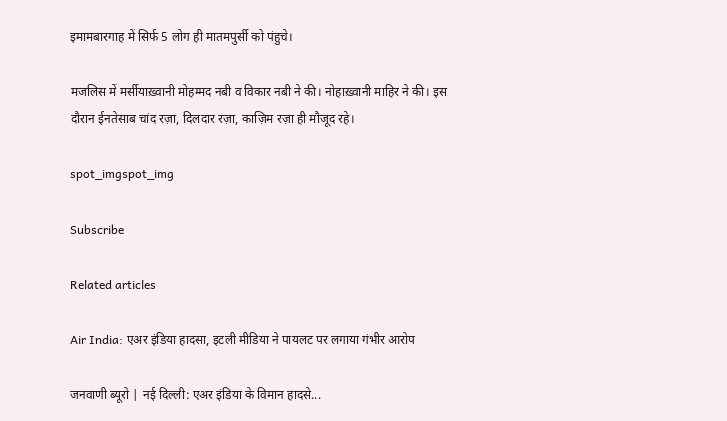इमामबारगाह में सिर्फ 5 लोग ही मातमपुर्सी को पंहुचे।

मजलिस में मर्सीयाख़्वानी मोहम्मद नबी व विकार नबी ने की। नोहाख़्वानी माहिर ने की। इस दौरान ईनतेसाब चांद रज़ा, दिलदार रज़ा, काज़िम रज़ा ही मौजूद रहे।

spot_imgspot_img

Subscribe

Related articles

Air India: एअर इंडिया हादसा, इटली मीडिया ने पायलट पर लगाया गंभीर आरोप

जनवाणी ब्यूरो | नई दिल्ली: एअर इंडिया के विमान हादसे...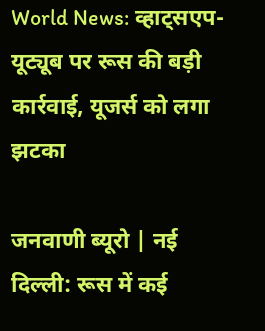World News: व्हाट्सएप-यूट्यूब पर रूस की बड़ी कार्रवाई, यूजर्स को लगा झटका

जनवाणी ब्यूरो | नई दिल्ली: रूस में कई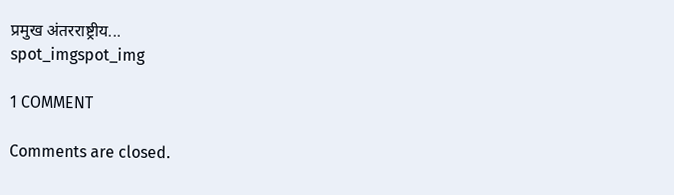प्रमुख अंतरराष्ट्रीय...
spot_imgspot_img

1 COMMENT

Comments are closed.